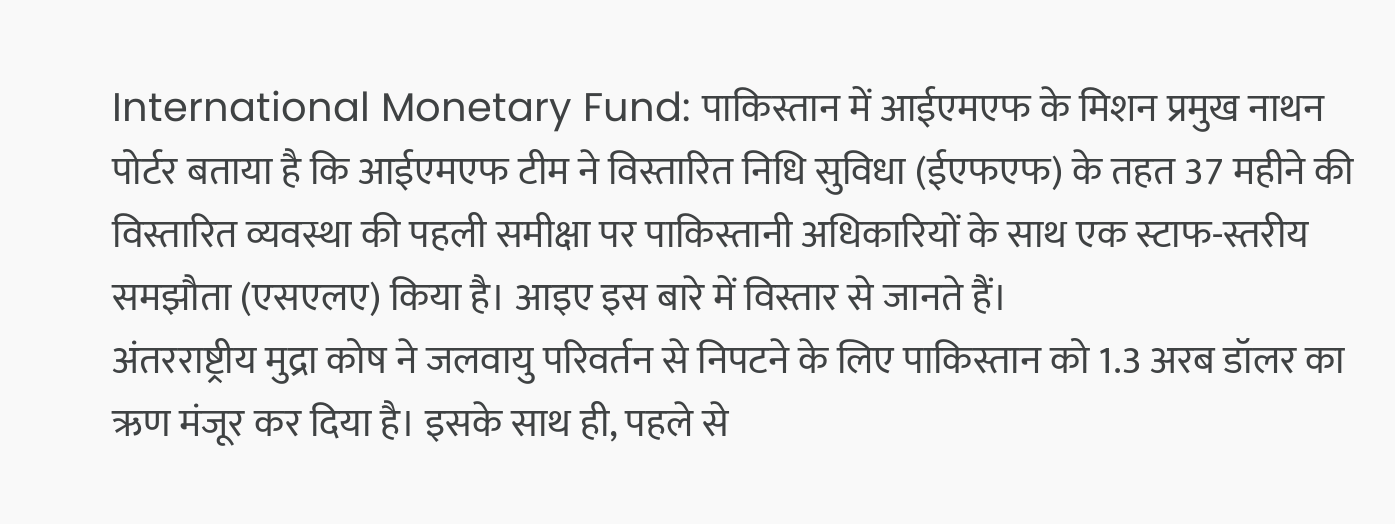International Monetary Fund: पाकिस्तान में आईएमएफ के मिशन प्रमुख नाथन पोर्टर बताया है कि आईएमएफ टीम ने विस्तारित निधि सुविधा (ईएफएफ) के तहत 37 महीने की विस्तारित व्यवस्था की पहली समीक्षा पर पाकिस्तानी अधिकारियों के साथ एक स्टाफ-स्तरीय समझौता (एसएलए) किया है। आइए इस बारे में विस्तार से जानते हैं।
अंतरराष्ट्रीय मुद्रा कोष ने जलवायु परिवर्तन से निपटने के लिए पाकिस्तान को 1.3 अरब डॉलर का ऋण मंजूर कर दिया है। इसके साथ ही, पहले से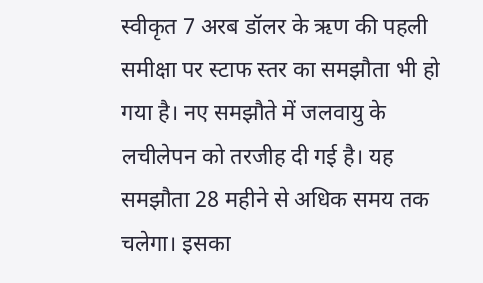स्वीकृत 7 अरब डॉलर के ऋण की पहली समीक्षा पर स्टाफ स्तर का समझौता भी हो गया है। नए समझौते में जलवायु के लचीलेपन को तरजीह दी गई है। यह समझौता 28 महीने से अधिक समय तक चलेगा। इसका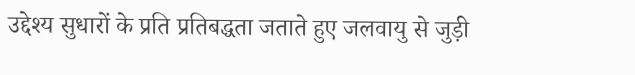उद्देश्य सुधारों के प्रति प्रतिबद्धता जताते हुए जलवायु से जुड़ी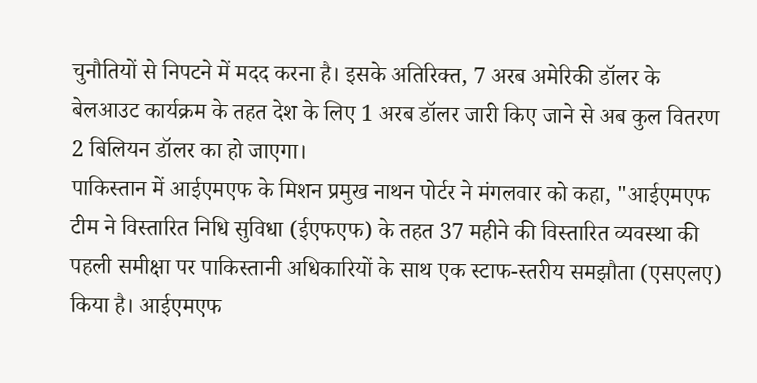चुनौतियों से निपटने में मदद करना है। इसके अतिरिक्त, 7 अरब अमेरिकी डॉलर के बेलआउट कार्यक्रम के तहत देश के लिए 1 अरब डॉलर जारी किए जाने से अब कुल वितरण 2 बिलियन डॉलर का हो जाएगा।
पाकिस्तान में आईएमएफ के मिशन प्रमुख नाथन पोर्टर ने मंगलवार को कहा, "आईएमएफ टीम ने विस्तारित निधि सुविधा (ईएफएफ) के तहत 37 महीने की विस्तारित व्यवस्था की पहली समीक्षा पर पाकिस्तानी अधिकारियों के साथ एक स्टाफ-स्तरीय समझौता (एसएलए) किया है। आईएमएफ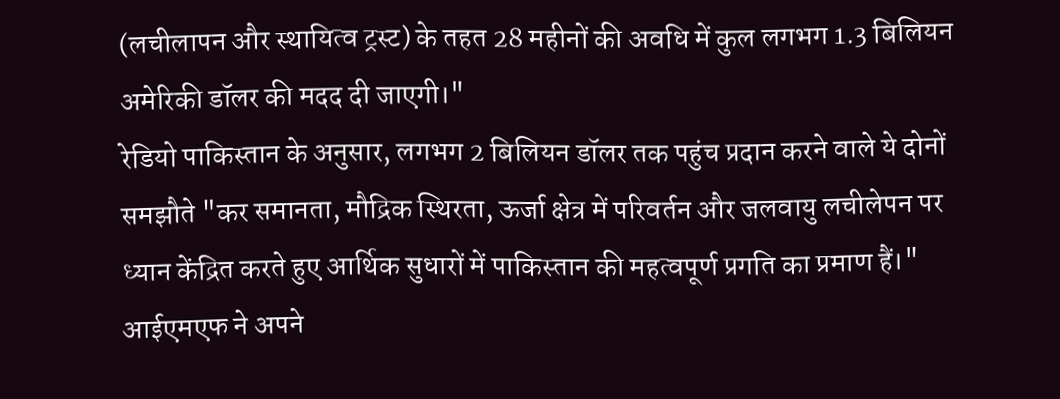(लचीलापन और स्थायित्व ट्रस्ट) के तहत 28 महीनों की अवधि में कुल लगभग 1.3 बिलियन अमेरिकी डॉलर की मदद दी जाएगी।"
रेडियो पाकिस्तान के अनुसार, लगभग 2 बिलियन डॉलर तक पहुंच प्रदान करने वाले ये दोनों समझौते "कर समानता, मौद्रिक स्थिरता, ऊर्जा क्षेत्र में परिवर्तन और जलवायु लचीलेपन पर ध्यान केंद्रित करते हुए आर्थिक सुधारों में पाकिस्तान की महत्वपूर्ण प्रगति का प्रमाण हैं।" आईएमएफ ने अपने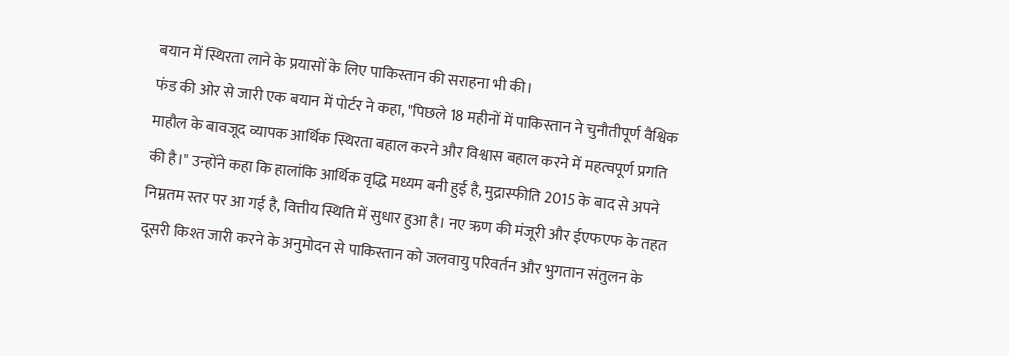बयान में स्थिरता लाने के प्रयासों के लिए पाकिस्तान की सराहना भी की।
फंड की ओर से जारी एक बयान में पोर्टर ने कहा, "पिछले 18 महीनों में पाकिस्तान ने चुनौतीपूर्ण वैश्विक माहौल के बावजूद व्यापक आर्थिक स्थिरता बहाल करने और विश्वास बहाल करने में महत्वपूर्ण प्रगति की है।" उन्होंने कहा कि हालांकि आर्थिक वृद्धि मध्यम बनी हुई है, मुद्रास्फीति 2015 के बाद से अपने निम्नतम स्तर पर आ गई है, वित्तीय स्थिति में सुधार हुआ है। नए ऋण की मंजूरी और ईएफएफ के तहत दूसरी किश्त जारी करने के अनुमोदन से पाकिस्तान को जलवायु परिवर्तन और भुगतान संतुलन के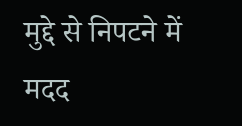मुद्दे से निपटने में मदद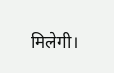मिलेगी।